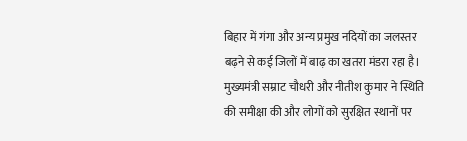बिहार में गंगा और अन्य प्रमुख नदियों का जलस्तर बढ़ने से कई जिलों में बाढ़ का खतरा मंडरा रहा है। मुख्यमंत्री सम्राट चौधरी और नीतीश कुमार ने स्थिति की समीक्षा की और लोगों को सुरक्षित स्थानों पर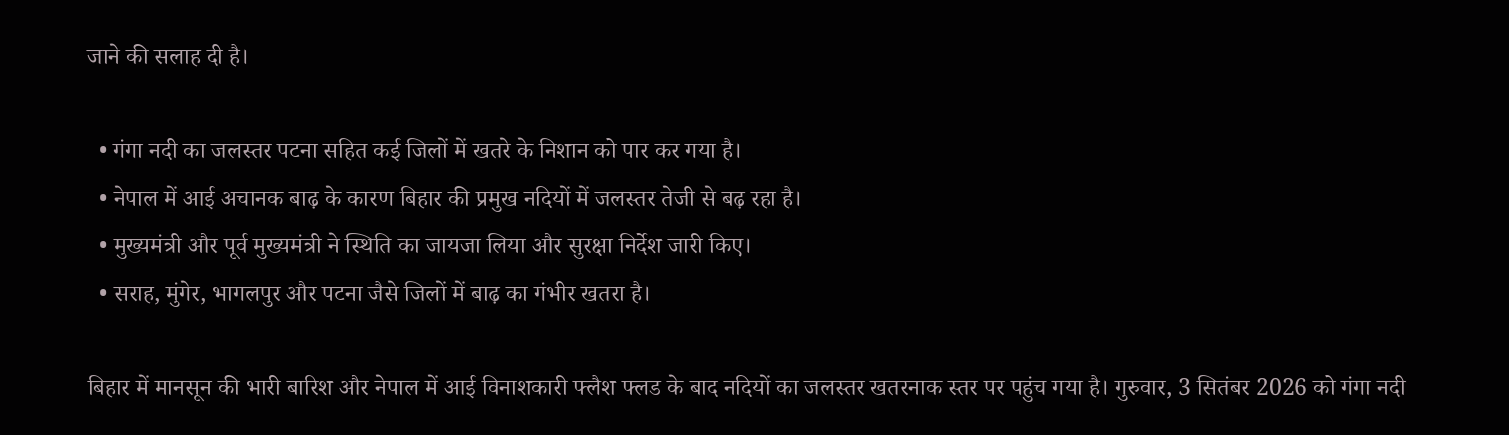जाने की सलाह दी है।

  • गंगा नदी का जलस्तर पटना सहित कई जिलों में खतरे के निशान को पार कर गया है।
  • नेपाल में आई अचानक बाढ़ के कारण बिहार की प्रमुख नदियों में जलस्तर तेजी से बढ़ रहा है।
  • मुख्यमंत्री और पूर्व मुख्यमंत्री ने स्थिति का जायजा लिया और सुरक्षा निर्देश जारी किए।
  • सराह, मुंगेर, भागलपुर और पटना जैसे जिलों में बाढ़ का गंभीर खतरा है।

बिहार में मानसून की भारी बारिश और नेपाल में आई विनाशकारी फ्लैश फ्लड के बाद नदियों का जलस्तर खतरनाक स्तर पर पहुंच गया है। गुरुवार, 3 सितंबर 2026 को गंगा नदी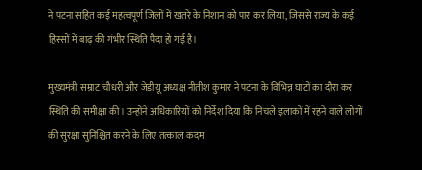ने पटना सहित कई महत्वपूर्ण जिलों में खतरे के निशान को पार कर लिया, जिससे राज्य के कई हिस्सों में बाढ़ की गंभीर स्थिति पैदा हो गई है।

मुख्यमंत्री सम्राट चौधरी और जेडीयू अध्यक्ष नीतीश कुमार ने पटना के विभिन्न घाटों का दौरा कर स्थिति की समीक्षा की। उन्होंने अधिकारियों को निर्देश दिया कि निचले इलाकों में रहने वाले लोगों की सुरक्षा सुनिश्चित करने के लिए तत्काल कदम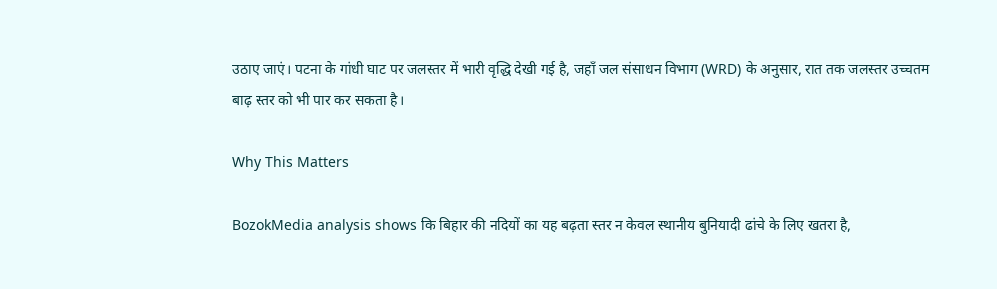उठाए जाएं। पटना के गांधी घाट पर जलस्तर में भारी वृद्धि देखी गई है, जहाँ जल संसाधन विभाग (WRD) के अनुसार, रात तक जलस्तर उच्चतम बाढ़ स्तर को भी पार कर सकता है।

Why This Matters

BozokMedia analysis shows कि बिहार की नदियों का यह बढ़ता स्तर न केवल स्थानीय बुनियादी ढांचे के लिए खतरा है,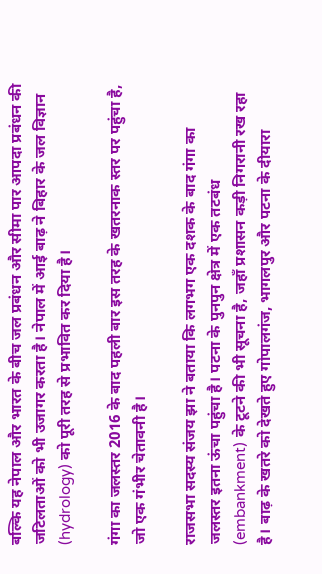बल्कि यह नेपाल और भारत के बीच जल प्रबंधन और सीमा पार आपदा प्रबंधन की जटिलताओं को भी उजागर करता है। नेपाल में आई बाढ़ ने बिहार के जल विज्ञान (hydrology) को पूरी तरह से प्रभावित कर दिया है।

गंगा का जलस्तर 2016 के बाद पहली बार इस तरह के खतरनाक स्तर पर पहुंचा है, जो एक गंभीर चेतावनी है।

राजसभा सदस्य संजय झा ने बताया कि लगभग एक दशक के बाद गंगा का जलस्तर इतना ऊंचा पहुंचा है। पटना के पुनपुन क्षेत्र में एक तटबंध (embankment) के टूटने की भी सूचना है, जहाँ प्रशासन कड़ी निगरानी रख रहा है। बाढ़ के खतरे को देखते हुए गोपालगंज, भागलपुर और पटना के दीयारा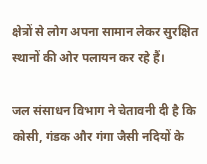क्षेत्रों से लोग अपना सामान लेकर सुरक्षित स्थानों की ओर पलायन कर रहे हैं।

जल संसाधन विभाग ने चेतावनी दी है कि कोसी, गंडक और गंगा जैसी नदियों के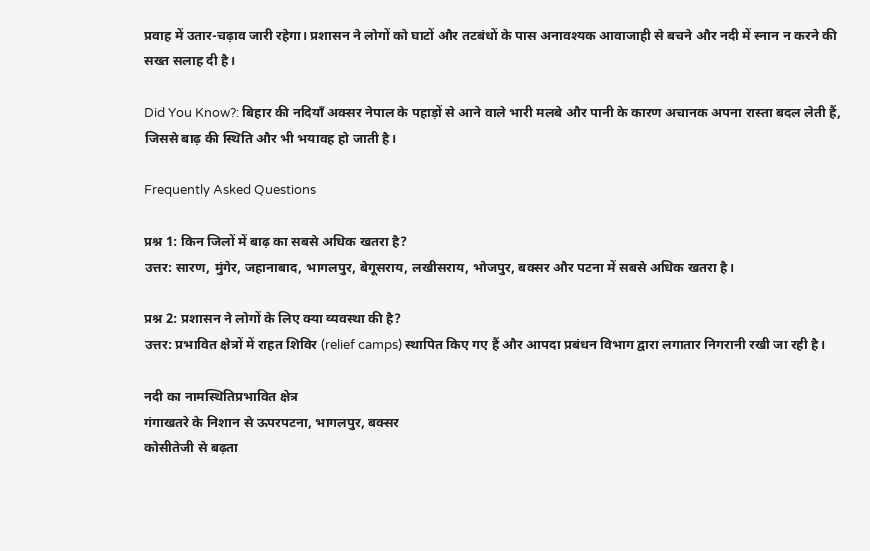प्रवाह में उतार-चढ़ाव जारी रहेगा। प्रशासन ने लोगों को घाटों और तटबंधों के पास अनावश्यक आवाजाही से बचने और नदी में स्नान न करने की सख्त सलाह दी है।

Did You Know?: बिहार की नदियाँ अक्सर नेपाल के पहाड़ों से आने वाले भारी मलबे और पानी के कारण अचानक अपना रास्ता बदल लेती हैं, जिससे बाढ़ की स्थिति और भी भयावह हो जाती है।

Frequently Asked Questions

प्रश्न 1: किन जिलों में बाढ़ का सबसे अधिक खतरा है?
उत्तर: सारण, मुंगेर, जहानाबाद, भागलपुर, बेगूसराय, लखीसराय, भोजपुर, बक्सर और पटना में सबसे अधिक खतरा है।

प्रश्न 2: प्रशासन ने लोगों के लिए क्या व्यवस्था की है?
उत्तर: प्रभावित क्षेत्रों में राहत शिविर (relief camps) स्थापित किए गए हैं और आपदा प्रबंधन विभाग द्वारा लगातार निगरानी रखी जा रही है।

नदी का नामस्थितिप्रभावित क्षेत्र
गंगाखतरे के निशान से ऊपरपटना, भागलपुर, बक्सर
कोसीतेजी से बढ़ता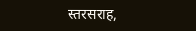स्तरसराह,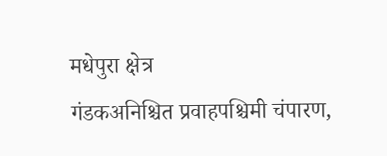मधेपुरा क्षेत्र
गंडकअनिश्चित प्रवाहपश्चिमी चंपारण,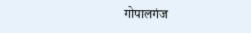गोपालगंज